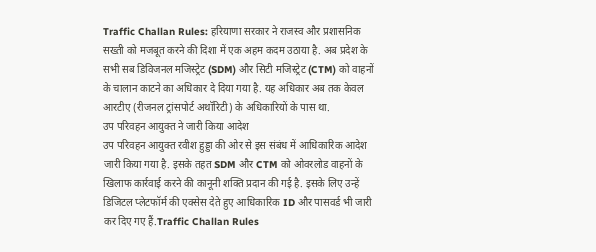Traffic Challan Rules: हरियाणा सरकार ने राजस्व और प्रशासनिक सख्ती को मजबूत करने की दिशा में एक अहम कदम उठाया है. अब प्रदेश के सभी सब डिविजनल मजिस्ट्रेट (SDM) और सिटी मजिस्ट्रेट (CTM) को वाहनों के चालान काटने का अधिकार दे दिया गया है. यह अधिकार अब तक केवल आरटीए (रीजनल ट्रांसपोर्ट अथॉरिटी) के अधिकारियों के पास था.
उप परिवहन आयुक्त ने जारी किया आदेश
उप परिवहन आयुक्त रवीश हुड्डा की ओर से इस संबंध में आधिकारिक आदेश जारी किया गया है. इसके तहत SDM और CTM को ओवरलोड वाहनों के खिलाफ कार्रवाई करने की कानूनी शक्ति प्रदान की गई है. इसके लिए उन्हें डिजिटल प्लेटफॉर्म की एक्सेस देते हुए आधिकारिक ID और पासवर्ड भी जारी कर दिए गए हैं.Traffic Challan Rules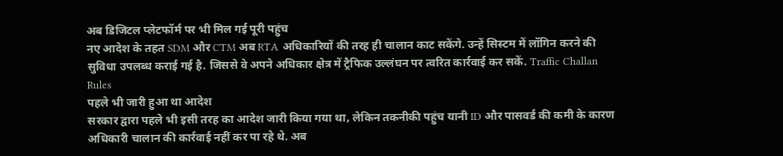अब डिजिटल प्लेटफॉर्म पर भी मिल गई पूरी पहुंच
नए आदेश के तहत SDM और CTM अब RTA अधिकारियों की तरह ही चालान काट सकेंगे. उन्हें सिस्टम में लॉगिन करने की सुविधा उपलब्ध कराई गई है. जिससे वे अपने अधिकार क्षेत्र में ट्रैफिक उल्लंघन पर त्वरित कार्रवाई कर सकें. Traffic Challan Rules
पहले भी जारी हुआ था आदेश
सरकार द्वारा पहले भी इसी तरह का आदेश जारी किया गया था, लेकिन तकनीकी पहुंच यानी ID और पासवर्ड की कमी के कारण अधिकारी चालान की कार्रवाई नहीं कर पा रहे थे. अब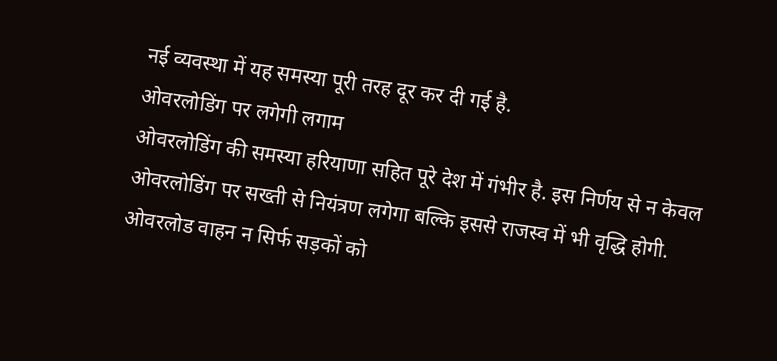नई व्यवस्था में यह समस्या पूरी तरह दूर कर दी गई है.
ओवरलोडिंग पर लगेगी लगाम
ओवरलोडिंग की समस्या हरियाणा सहित पूरे देश में गंभीर है. इस निर्णय से न केवल ओवरलोडिंग पर सख्ती से नियंत्रण लगेगा बल्कि इससे राजस्व में भी वृद्धि होगी. ओवरलोड वाहन न सिर्फ सड़कों को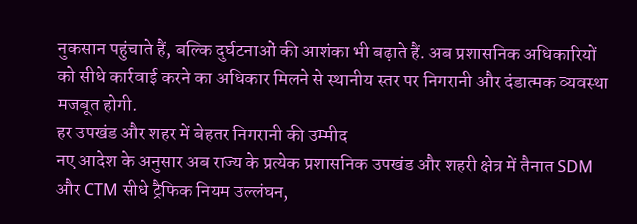नुकसान पहुंचाते हैं, बल्कि दुर्घटनाओं की आशंका भी बढ़ाते हैं. अब प्रशासनिक अधिकारियों को सीधे कार्रवाई करने का अधिकार मिलने से स्थानीय स्तर पर निगरानी और दंडात्मक व्यवस्था मजबूत होगी.
हर उपखंड और शहर में बेहतर निगरानी की उम्मीद
नए आदेश के अनुसार अब राज्य के प्रत्येक प्रशासनिक उपखंड और शहरी क्षेत्र में तैनात SDM और CTM सीधे ट्रैफिक नियम उल्लंघन,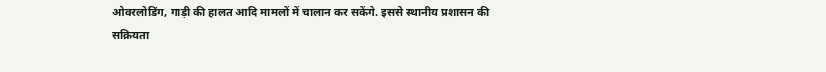ओवरलोडिंग, गाड़ी की हालत आदि मामलों में चालान कर सकेंगे. इससे स्थानीय प्रशासन की सक्रियता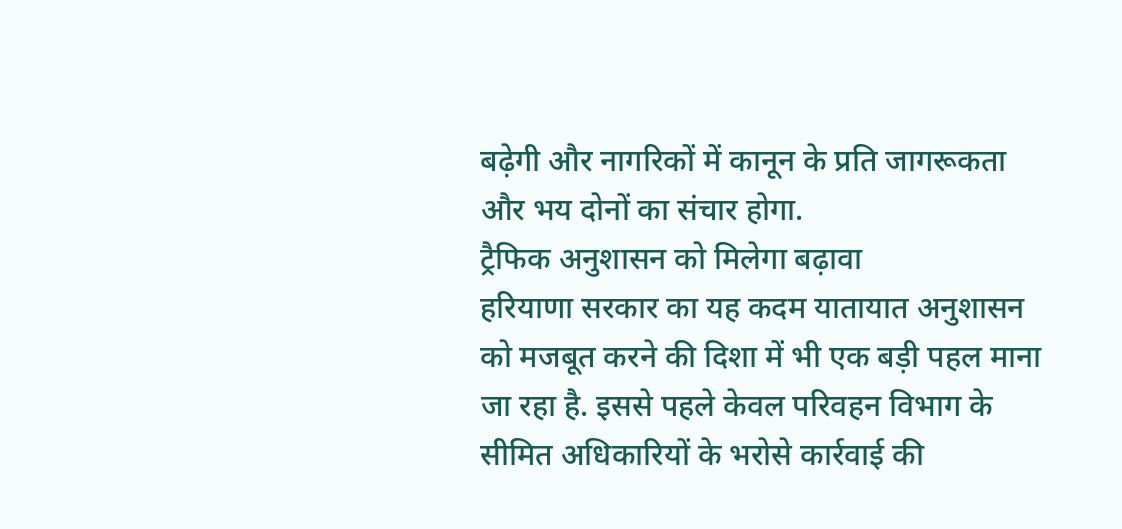बढ़ेगी और नागरिकों में कानून के प्रति जागरूकता और भय दोनों का संचार होगा.
ट्रैफिक अनुशासन को मिलेगा बढ़ावा
हरियाणा सरकार का यह कदम यातायात अनुशासन को मजबूत करने की दिशा में भी एक बड़ी पहल माना जा रहा है. इससे पहले केवल परिवहन विभाग के सीमित अधिकारियों के भरोसे कार्रवाई की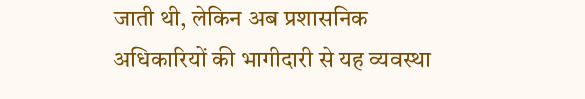जाती थी, लेकिन अब प्रशासनिक अधिकारियों की भागीदारी से यह व्यवस्था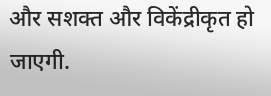और सशक्त और विकेंद्रीकृत हो जाएगी.